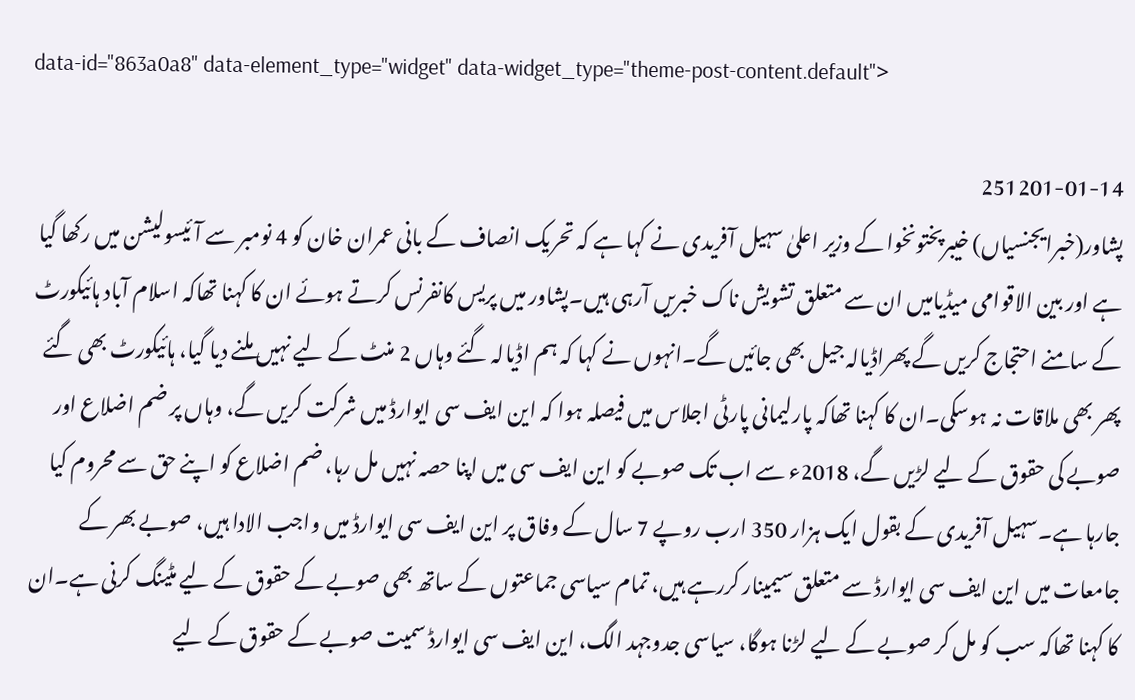data-id="863a0a8" data-element_type="widget" data-widget_type="theme-post-content.default">

251201-01-14
پشاور(خبرایجنسیاں) خیبرپختونخوا کے وزیر اعلیٰ سہیل آفریدی نے کہا ہے کہ تحریک انصاف کے بانی عمران خان کو 4 نومبر سے آئیسولیشن میں رکھا گیا ہے اور بین الاقوامی میڈیامیں ان سے متعلق تشویش ناک خبریں آرہی ہیں۔پشاور میں پریس کانفرنس کرتے ہوئے ان کا کہنا تھاکہ اسلام آباد ہائیکورٹ کے سامنے احتجاج کریں گے پھراڈیالہ جیل بھی جائیں گے۔انہوں نے کہا کہ ہم اڈیالہ گئے وہاں 2 منٹ کے لیے نہیں ملنے دیا گیا، ہائیکورٹ بھی گئے پھر بھی ملاقات نہ ہوسکی۔ان کا کہنا تھاکہ پارلیمانی پارٹی اجلاس میں فیصلہ ہوا کہ این ایف سی ایوارڈ میں شرکت کریں گے، وہاں پر ضم اضلاع اور صوبے کی حقوق کے لیے لڑیں گے، 2018ء سے اب تک صوبے کو این ایف سی میں اپنا حصہ نہیں مل رہا، ضم اضلاع کو اپنے حق سے محروم کیا جارہا ہے۔سہیل آفریدی کے بقول ایک ہزار 350 ارب روپے 7 سال کے وفاق پر این ایف سی ایوارڈ میں واجب الادا ہیں، صوبے بھر کے جامعات میں این ایف سی ایوارڈ سے متعلق سیمینار کررہے ہیں، تمام سیاسی جماعتوں کے ساتھ بھی صوبے کے حقوق کے لیے مٹینگ کرنی ہے۔ان کا کہنا تھاکہ سب کو مل کر صوبے کے لیے لڑنا ہوگا، سیاسی جدوجہد الگ، این ایف سی ایوارڈ سمیت صوبے کے حقوق کے لیے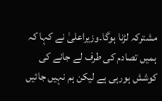مشترکہ لڑنا ہوگا۔وزیراعلیٰ نے کہا کہ ہمیں تصادم کی طرف لے جانے کی کوشش ہورہی ہے لیکن ہم نہیں جائیں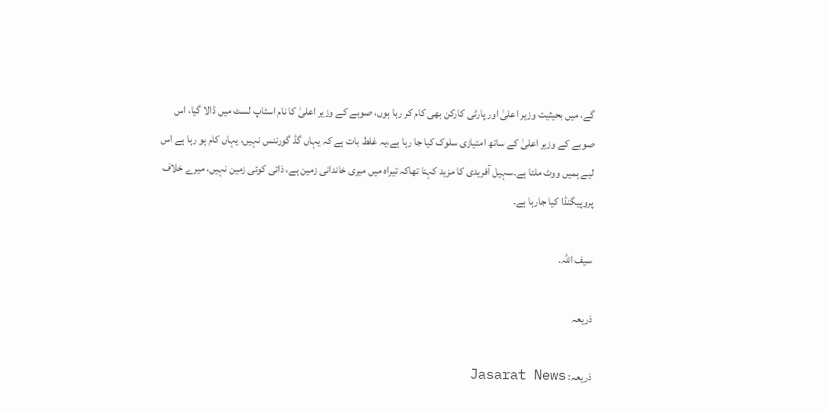گے، میں بحیثیت وزیر اعلیٰ اور پارٹی کارکن بھی کام کر رہا ہوں، صوبے کے وزیر اعلیٰ کا نام اسٹاپ لسٹ میں ڈالا گیا، اس صوبے کے وزیر اعلیٰ کے ساتھ امتیازی سلوک کیا جا رہا ہے،یہ غلط بات ہے کہ یہاں گڈ گورننس نہیں، یہاں کام ہو رہا ہے اس لیے ہمیں ووٹ ملتا ہے۔سہیل آفریدی کا مزید کہنا تھاکہ تیراہ میں میری خاندانی زمین ہے، ذاتی کوئی زمین نہیں، میرے خلاف پروپیگنڈا کیا جارہا ہے۔

سیف اللہ.

ذریعہ

ذریعہ: Jasarat News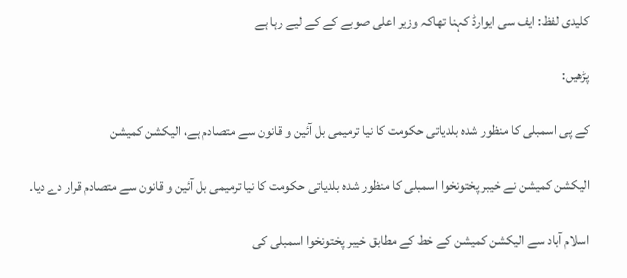کلیدی لفظ: ایف سی ایوارڈ کہنا تھاکہ وزیر اعلی صوبے کے کے لیے رہا ہے

پڑھیں:

کے پی اسمبلی کا منظور شدہ بلدیاتی حکومت کا نیا ترمیمی بل آئین و قانون سے متصادم ہے، الیکشن کمیشن

الیکشن کمیشن نے خیبر پختونخوا اسمبلی کا منظور شدہ بلدیاتی حکومت کا نیا ترمیمی بل آئین و قانون سے متصادم قرار دے دیا۔

اسلام آباد سے الیکشن کمیشن کے خط کے مطابق خیبر پختونخوا اسمبلی کی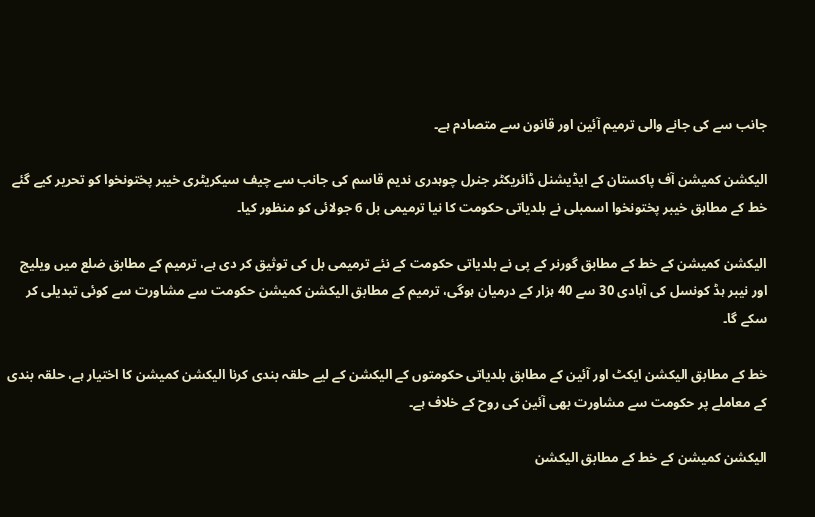جانب سے کی جانے والی ترمیم آئین اور قانون سے متصادم ہے۔

الیکشن کمیشن آف پاکستان کے ایڈیشنل ڈائریکٹر جنرل چوہدری ندیم قاسم کی جانب سے چیف سیکریٹری خیبر پختونخوا کو تحریر کیے گئے خط کے مطابق خیبر پختونخوا اسمبلی نے بلدیاتی حکومت کا نیا ترمیمی بل 6 جولائی کو منظور کیا۔

الیکشن کمیشن کے خط کے مطابق گورنر کے پی نے بلدیاتی حکومت کے نئے ترمیمی بل کی توثیق کر دی ہے، ترمیم کے مطابق ضلع میں ویلیج اور نیبر ہڈ کونسل کی آبادی 30 سے 40 ہزار کے درمیان ہوگی، ترمیم کے مطابق الیکشن کمیشن حکومت سے مشاورت سے کوئی تبدیلی کر سکے گا۔

خط کے مطابق الیکشن ایکٹ اور آئین کے مطابق بلدیاتی حکومتوں کے الیکشن کے لیے حلقہ بندی کرنا الیکشن کمیشن کا اختیار ہے، حلقہ بندی کے معاملے پر حکومت سے مشاورت بھی آئین کی روح کے خلاف ہے۔

الیکشن کمیشن کے خط کے مطابق الیکشن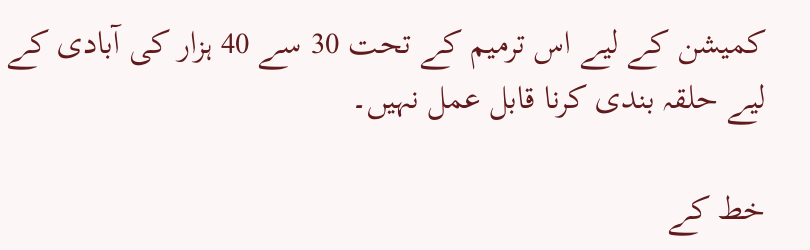کمیشن کے لیے اس ترمیم کے تحت 30 سے 40 ہزار کی آبادی کے لیے حلقہ بندی کرنا قابل عمل نہیں۔

خط کے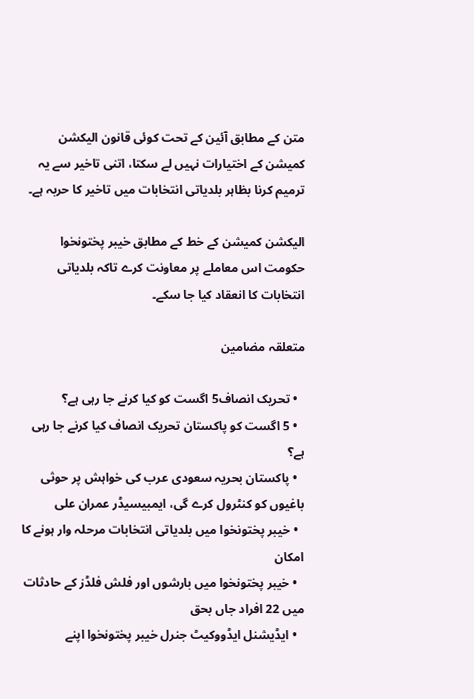متن کے مطابق آئین کے تحت کوئی قانون الیکشن کمیشن کے اختیارات نہیں لے سکتا، اتنی تاخیر سے یہ ترمیم کرنا بظاہر بلدیاتی انتخابات میں تاخیر کا حربہ ہے۔

الیکشن کمیشن کے خط کے مطابق خیبر پختونخوا حکومت اس معاملے پر معاونت کرے تاکہ بلدیاتی انتخابات کا انعقاد کیا جا سکے۔

متعلقہ مضامین

  • تحریک انصاف5 اگست کو کیا کرنے جا رہی ہے؟
  • 5 اگست کو پاکستان تحریک انصاف کیا کرنے جا رہی ہے؟
  • پاکستان بحریہ سعودی عرب کی خواہش پر حوثی باغیوں کو کنٹرول کرے گی، ایمبیسیڈر عمران علی
  • خیبر پختونخوا میں بلدیاتی انتخابات مرحلہ وار ہونے کا امکان
  • خیبر پختونخوا میں بارشوں اور فلش فلڈز کے حادثات میں 22 افراد جاں بحق
  • ایڈیشنل ایڈووکیٹ جنرل خیبر پختونخوا اپنے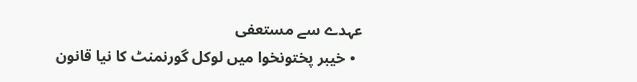عہدے سے مستعفی
  • خیبر پختونخوا میں لوکل گورنمنٹ کا نیا قانون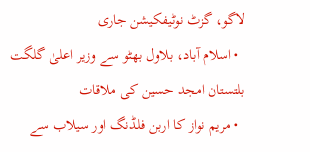لاگو، گزٹ نوٹیفکیشن جاری
  • اسلام آباد، بلاول بھٹو سے وزیر اعلیٰ گلگت بلتستان امجد حسین کی ملاقات
  • مریم نواز کا اربن فلڈنگ اور سیلاب سے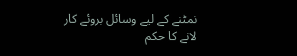نمٹنے کے لیے وسائل بروئے کار لانے کا حکم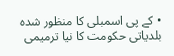• کے پی اسمبلی کا منظور شدہ بلدیاتی حکومت کا نیا ترمیمی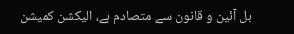بل آئین و قانون سے متصادم ہے، الیکشن کمیشن